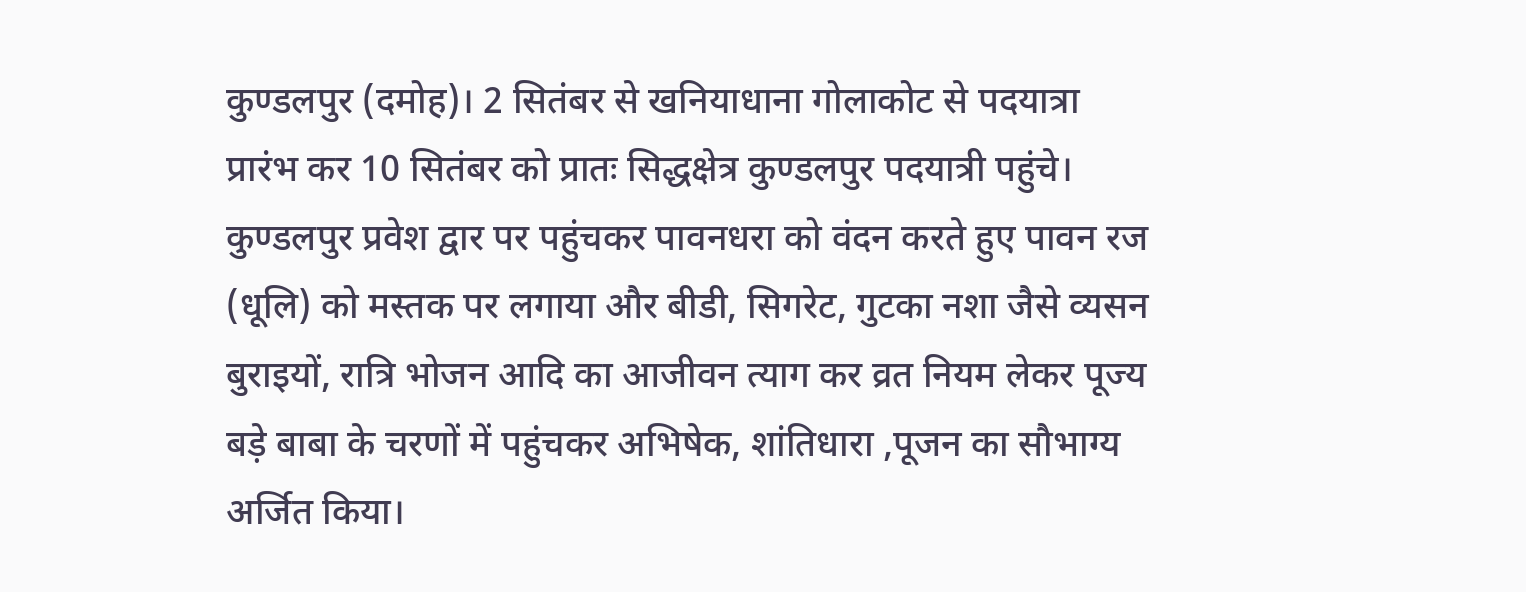कुण्डलपुर (दमोह)। 2 सितंबर से खनियाधाना गोलाकोट से पदयात्रा प्रारंभ कर 10 सितंबर को प्रातः सिद्धक्षेत्र कुण्डलपुर पदयात्री पहुंचे। कुण्डलपुर प्रवेश द्वार पर पहुंचकर पावनधरा को वंदन करते हुए पावन रज (धूलि) को मस्तक पर लगाया और बीडी, सिगरेट, गुटका नशा जैसे व्यसन बुराइयों, रात्रि भोजन आदि का आजीवन त्याग कर व्रत नियम लेकर पूज्य बड़े बाबा के चरणों में पहुंचकर अभिषेक, शांतिधारा ,पूजन का सौभाग्य अर्जित किया।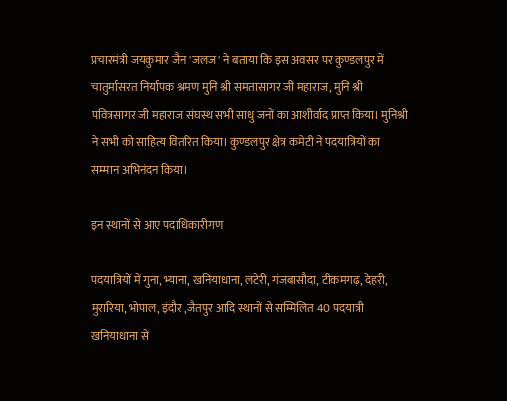प्रचारमंत्री जयकुमार जैन 'जलज' ने बताया कि इस अवसर पर कुण्डलपुर में चातुर्मासरत निर्यापक श्रमण मुनि श्री समतासागर जी महाराज, मुनि श्री पवित्रसागर जी महाराज संघस्थ सभी साधु जनों का आशीर्वाद प्राप्त किया। मुनिश्री ने सभी को साहित्य वितरित किया। कुण्डलपुर क्षेत्र कमेटी ने पदयात्रियों का सम्मान अभिनंदन किया।

इन स्थानों से आए पदाधिकारीगण

पदयात्रियों में गुना, भ्याना, खनियाधाना, लटेरी, गंजबासौदा, टीकमगढ़, देहरी, मुरारिया, भोपाल, इंदौर ,जैतपुर आदि स्थानों से सम्मिलित 40 पदयात्री खनियाधाना से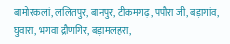बामोरकलां, ललितपुर, बानपुर, टीकमगढ़, पपौरा जी, बड़ागांव, घुवारा, भगवा द्रौणगिर, बड़ामलहरा,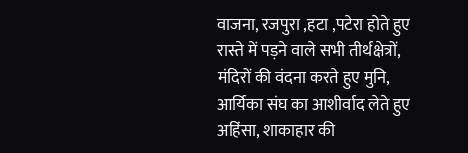वाजना, रजपुरा ,हटा ,पटेरा होते हुए रास्ते में पड़ने वाले सभी तीर्थक्षेत्रों, मंदिरों की वंदना करते हुए मुनि, आर्यिका संघ का आशीर्वाद लेते हुए अहिंसा, शाकाहार की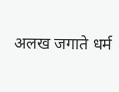अलख जगाते धर्म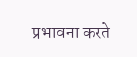प्रभावना करते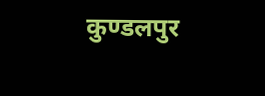कुण्डलपुर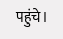पहुंचे।